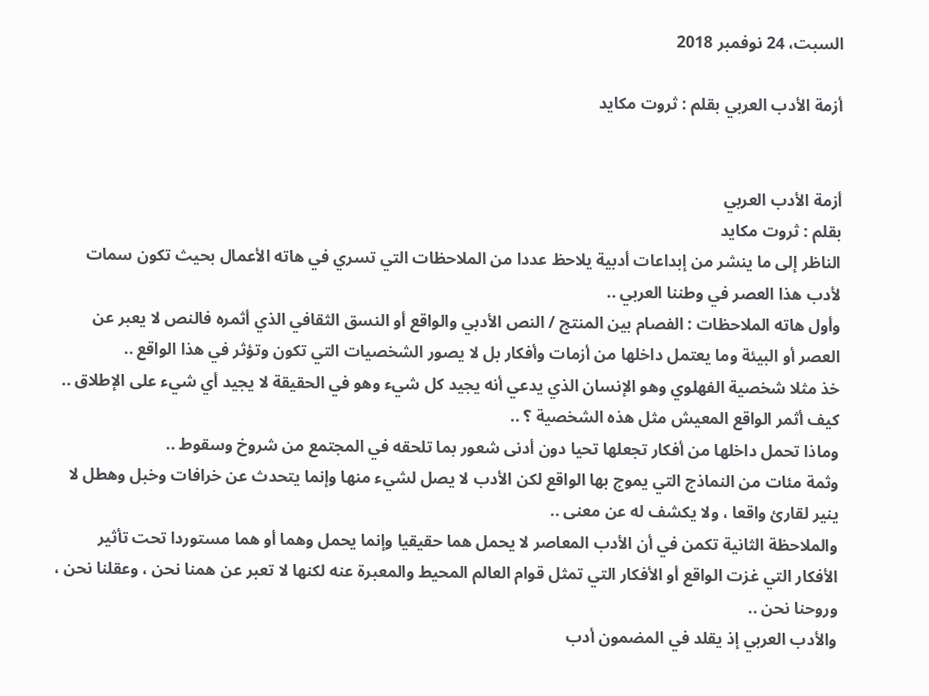السبت، 24 نوفمبر 2018

أزمة الأدب العربي بقلم : ثروت مكايد


أزمة الأدب العربي
بقلم : ثروت مكايد
الناظر إلى ما ينشر من إبداعات أدبية يلاحظ عددا من الملاحظات التي تسري في هاته الأعمال بحيث تكون سمات لأدب هذا العصر في وطننا العربي ..
وأول هاته الملاحظات : الفصام بين المنتج / النص الأدبي والواقع أو النسق الثقافي الذي أثمره فالنص لا يعبر عن العصر أو البيئة وما يعتمل داخلها من أزمات وأفكار بل لا يصور الشخصيات التي تكون وتؤثر في هذا الواقع ..
خذ مثلا شخصية الفهلوي وهو الإنسان الذي يدعي أنه يجيد كل شيء وهو في الحقيقة لا يجيد أي شيء على الإطلاق ..
كيف أثمر الواقع المعيش مثل هذه الشخصية ؟ ..
وماذا تحمل داخلها من أفكار تجعلها تحيا دون أدنى شعور بما تلحقه في المجتمع من شروخ وسقوط ..
وثمة مئات من النماذج التي يموج بها الواقع لكن الأدب لا يصل لشيء منها وإنما يتحدث عن خرافات وخبل وهطل لا ينير لقارئ واقعا ، ولا يكشف له عن معنى ..
والملاحظة الثانية تكمن في أن الأدب المعاصر لا يحمل هما حقيقيا وإنما يحمل وهما أو هما مستوردا تحت تأثير الأفكار التي غزت الواقع أو الأفكار التي تمثل قوام العالم المحيط والمعبرة عنه لكنها لا تعبر عن همنا نحن ، وعقلنا نحن ، وروحنا نحن ..
والأدب العربي إذ يقلد في المضمون أدب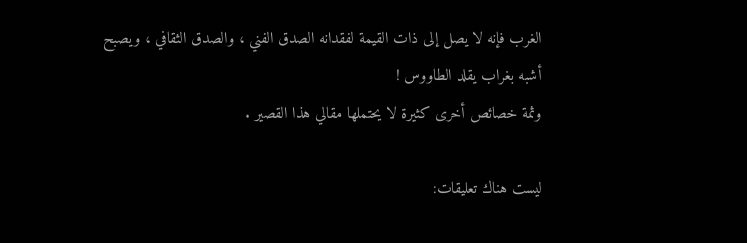الغرب فإنه لا يصل إلى ذات القيمة لفقدانه الصدق الفني ، والصدق الثقافي ، ويصبح أشبه بغراب يقلد الطاووس !
وثمة خصائص أخرى كثيرة لا يحتملها مقالي هذا القصير .

ليست هناك تعليقات: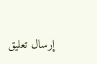إرسال تعليق